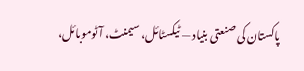پاکستان کی صنعتی بنیاد — ٹیکسٹائل، سیمنٹ، آٹوموبائل،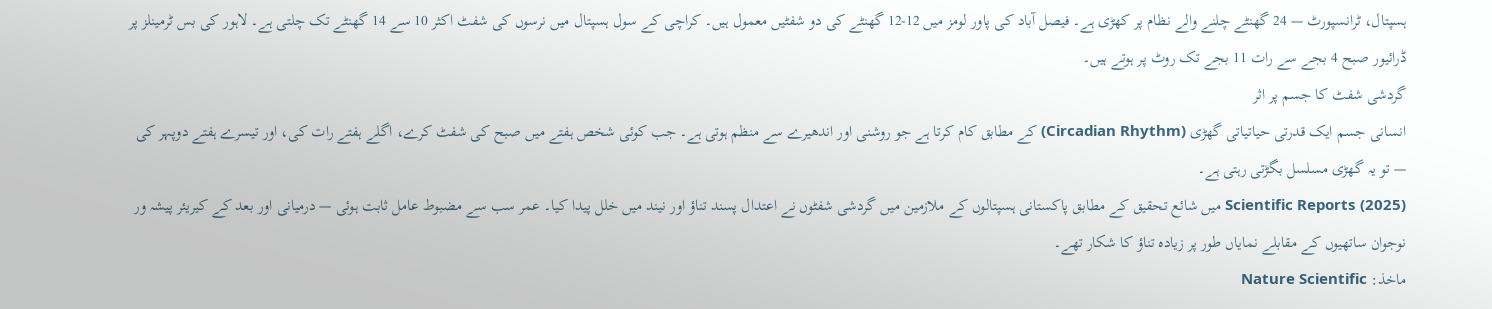ہسپتال، ٹرانسپورٹ — 24 گھنٹے چلنے والے نظام پر کھڑی ہے۔ فیصل آباد کی پاور لومز میں 12-12 گھنٹے کی دو شفٹیں معمول ہیں۔ کراچی کے سول ہسپتال میں نرسوں کی شفٹ اکثر 10 سے 14 گھنٹے تک چلتی ہے۔ لاہور کی بس ٹرمینلز پر ڈرائیور صبح 4 بجے سے رات 11 بجے تک روٹ پر ہوتے ہیں۔
گردشی شفٹ کا جسم پر اثر
انسانی جسم ایک قدرتی حیاتیاتی گھڑی (Circadian Rhythm) کے مطابق کام کرتا ہے جو روشنی اور اندھیرے سے منظم ہوتی ہے۔ جب کوئی شخص ہفتے میں صبح کی شفٹ کرے، اگلے ہفتے رات کی، اور تیسرے ہفتے دوپہر کی — تو یہ گھڑی مسلسل بگڑتی رہتی ہے۔
Scientific Reports (2025) میں شائع تحقیق کے مطابق پاکستانی ہسپتالوں کے ملازمین میں گردشی شفٹوں نے اعتدال پسند تناؤ اور نیند میں خلل پیدا کیا۔ عمر سب سے مضبوط عامل ثابت ہوئی — درمیانی اور بعد کے کیریئر پیشہ ور نوجوان ساتھیوں کے مقابلے نمایاں طور پر زیادہ تناؤ کا شکار تھے۔
ماخذ: Nature Scientific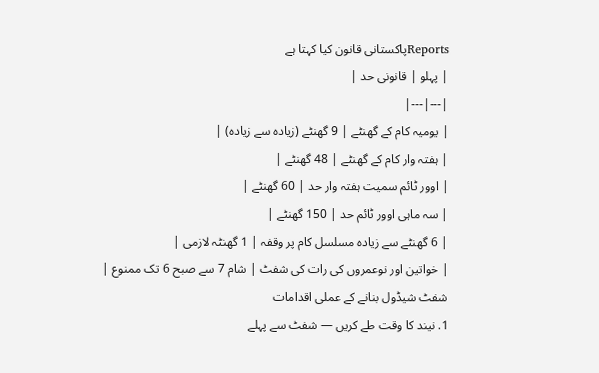Reportsپاکستانی قانون کیا کہتا ہے
| پہلو | قانونی حد |
|---|---|
| یومیہ کام کے گھنٹے | 9 گھنٹے (زیادہ سے زیادہ) |
| ہفتہ وار کام کے گھنٹے | 48 گھنٹے |
| اوور ٹائم سمیت ہفتہ وار حد | 60 گھنٹے |
| سہ ماہی اوور ٹائم حد | 150 گھنٹے |
| 6 گھنٹے سے زیادہ مسلسل کام پر وقفہ | 1 گھنٹہ لازمی |
| خواتین اور نوعمروں کی رات کی شفٹ | شام 7 سے صبح 6 تک ممنوع |
شفٹ شیڈول بنانے کے عملی اقدامات
1. نیند کا وقت طے کریں — شفٹ سے پہلے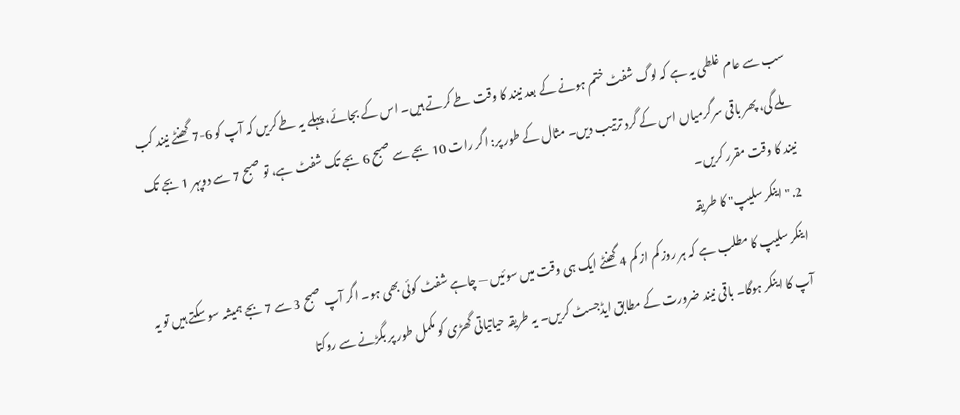سب سے عام غلطی یہ ہے کہ لوگ شفٹ ختم ہونے کے بعد نیند کا وقت طے کرتے ہیں۔ اس کے بجائے، پہلے یہ طے کریں کہ آپ کو 6-7 گھنٹے نیند کب ملے گی، پھر باقی سرگرمیاں اس کے گرد ترتیب دیں۔ مثال کے طور پر: اگر رات 10 بجے سے صبح 6 بجے تک شفٹ ہے، تو صبح 7 سے دوپہر 1 بجے تک نیند کا وقت مقرر کریں۔
2. "اینکر سلیپ" کا طریقہ
اینکر سلیپ کا مطلب ہے کہ ہر روز کم از کم 4 گھنٹے ایک ہی وقت میں سوئیں — چاہے شفٹ کوئی بھی ہو۔ اگر آپ صبح 3 سے 7 بجے ہمیشہ سو سکتے ہیں تو یہ آپ کا اینکر ہوگا۔ باقی نیند ضرورت کے مطابق ایڈجسٹ کریں۔ یہ طریقہ حیاتیاتی گھڑی کو مکمل طور پر بگڑنے سے روکتا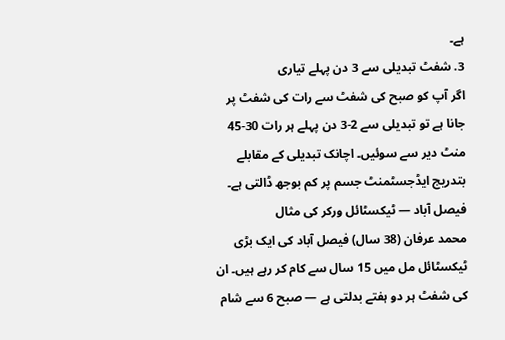ہے۔
3. شفٹ تبدیلی سے 3 دن پہلے تیاری
اگر آپ کو صبح کی شفٹ سے رات کی شفٹ پر جانا ہے تو تبدیلی سے 2-3 دن پہلے ہر رات 30-45 منٹ دیر سے سوئیں۔ اچانک تبدیلی کے مقابلے بتدریج ایڈجسٹمنٹ جسم پر کم بوجھ ڈالتی ہے۔
فیصل آباد — ٹیکسٹائل ورکر کی مثال
محمد عرفان (38 سال) فیصل آباد کی ایک بڑی ٹیکسٹائل مل میں 15 سال سے کام کر رہے ہیں۔ ان کی شفٹ ہر دو ہفتے بدلتی ہے — صبح 6 سے شام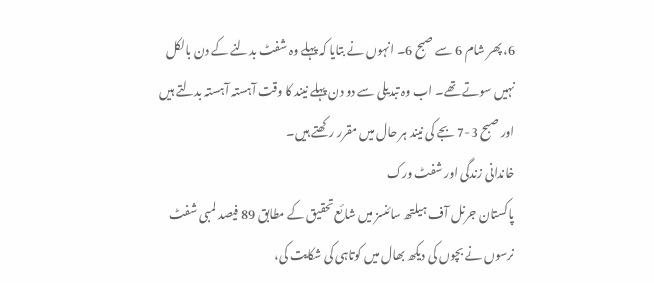6، پھر شام 6 سے صبح 6۔ انہوں نے بتایا کہ پہلے وہ شفٹ بدلنے کے دن بالکل نہیں سوتے تھے۔ اب وہ تبدیلی سے دو دن پہلے نیند کا وقت آہستہ آہستہ بدلتے ہیں اور صبح 3-7 بجے کی نیند ہر حال میں مقرر رکھتے ہیں۔
خاندانی زندگی اور شفٹ ورک
پاکستان جرنل آف ہیلتھ سائنسز میں شائع تحقیق کے مطابق 89 فیصد لمبی شفٹ نرسوں نے بچوں کی دیکھ بھال میں کوتاہی کی شکایت کی،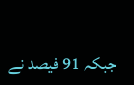جبکہ 91 فیصد نے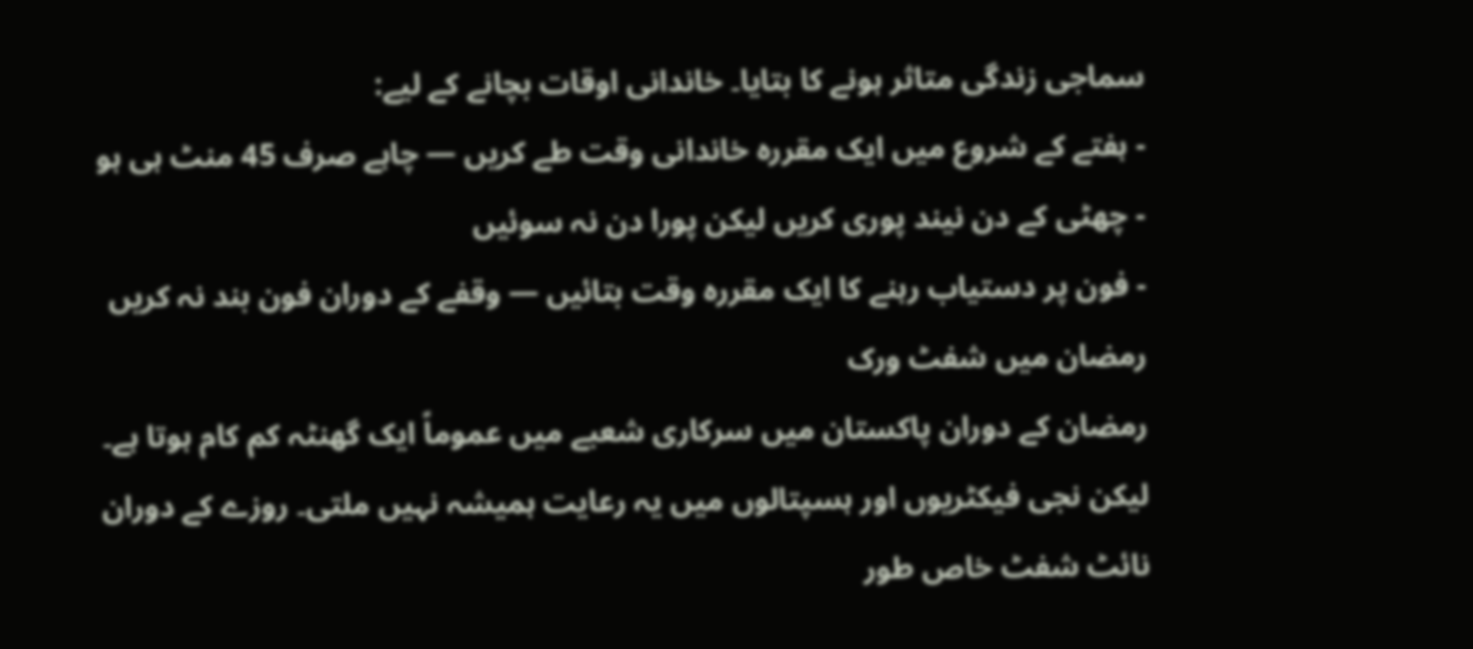سماجی زندگی متاثر ہونے کا بتایا۔ خاندانی اوقات بچانے کے لیے:
- ہفتے کے شروع میں ایک مقررہ خاندانی وقت طے کریں — چاہے صرف 45 منٹ ہی ہو
- چھٹی کے دن نیند پوری کریں لیکن پورا دن نہ سوئیں
- فون پر دستیاب رہنے کا ایک مقررہ وقت بتائیں — وقفے کے دوران فون بند نہ کریں
رمضان میں شفٹ ورک
رمضان کے دوران پاکستان میں سرکاری شعبے میں عموماً ایک گھنٹہ کم کام ہوتا ہے۔ لیکن نجی فیکٹریوں اور ہسپتالوں میں یہ رعایت ہمیشہ نہیں ملتی۔ روزے کے دوران نائٹ شفٹ خاص طور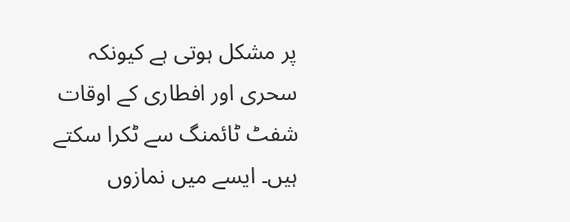پر مشکل ہوتی ہے کیونکہ سحری اور افطاری کے اوقات شفٹ ٹائمنگ سے ٹکرا سکتے ہیں۔ ایسے میں نمازوں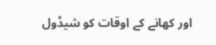اور کھانے کے اوقات کو شیڈول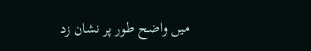میں واضح طور پر نشان زد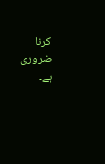کرنا ضروری ہے۔